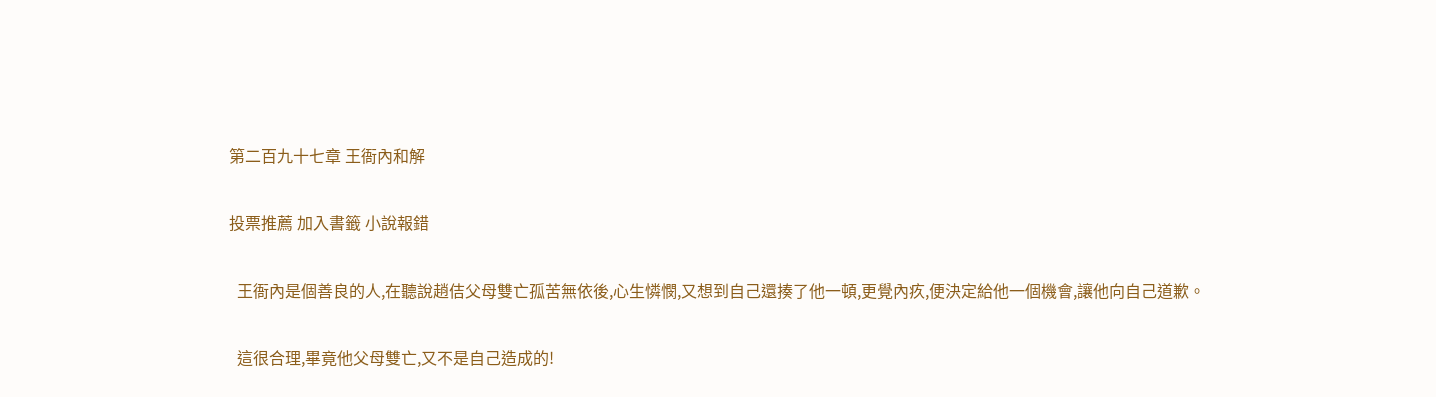第二百九十七章 王衙內和解

投票推薦 加入書籤 小說報錯

  王衙內是個善良的人,在聽說趙佶父母雙亡孤苦無依後,心生憐憫,又想到自己還揍了他一頓,更覺內疚,便決定給他一個機會,讓他向自己道歉。

  這很合理,畢竟他父母雙亡,又不是自己造成的!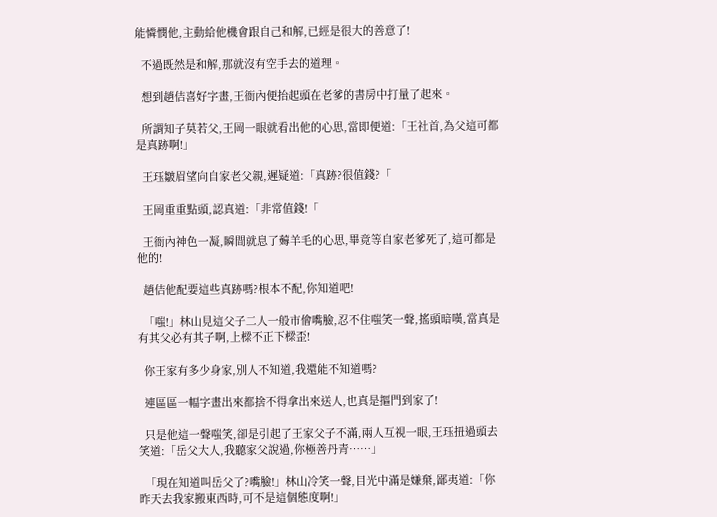能憐憫他,主動給他機會跟自己和解,已經是很大的善意了!

  不過既然是和解,那就沒有空手去的道理。

  想到趙佶喜好字畫,王衙內便抬起頭在老爹的書房中打量了起來。

  所謂知子莫若父,王岡一眼就看出他的心思,當即便道:「王社首,為父這可都是真跡啊!」

  王珏皺眉望向自家老父親,遲疑道:「真跡?很值錢?「

  王岡重重點頭,認真道:「非常值錢!「

  王衙內神色一凝,瞬間就息了薅羊毛的心思,畢竟等自家老爹死了,這可都是他的!

  趙佶他配要這些真跡嗎?根本不配,你知道吧!

  「嗤!」林山見這父子二人一般市儈嘴臉,忍不住嗤笑一聲,搖頭暗嘆,當真是有其父必有其子啊,上樑不正下樑歪!

  你王家有多少身家,別人不知道,我還能不知道嗎?

  連區區一幅字畫出來都捨不得拿出來送人,也真是摳門到家了!

  只是他這一聲嗤笑,卻是引起了王家父子不滿,兩人互視一眼,王珏扭過頭去笑道:「岳父大人,我聽家父說過,你極善丹青……」

  「現在知道叫岳父了?嘴臉!」林山冷笑一聲,目光中滿是嫌棄,鄙夷道:「你昨天去我家搬東西時,可不是這個態度啊!」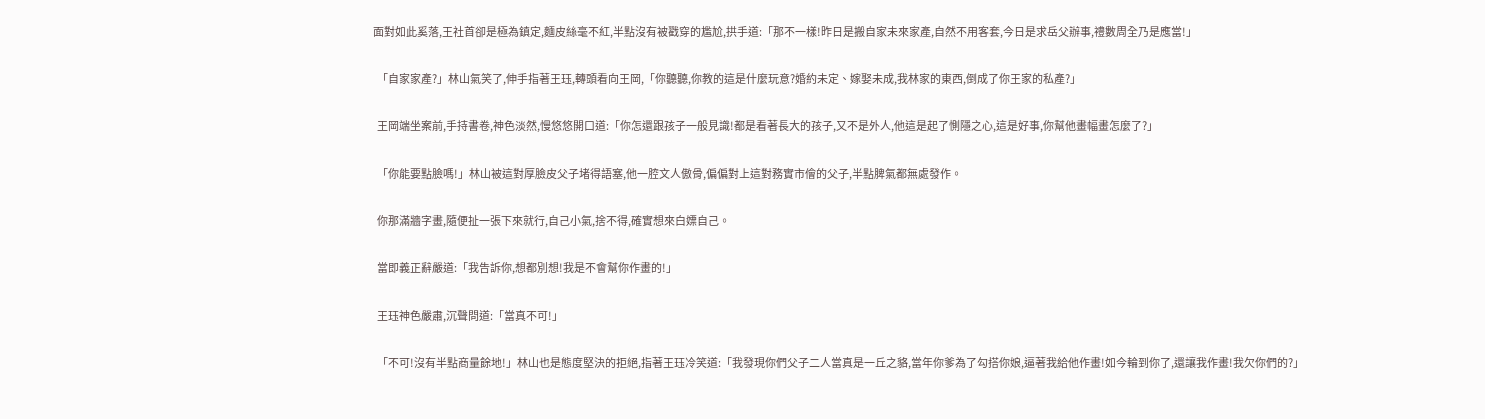面對如此奚落,王社首卻是極為鎮定,麵皮絲毫不紅,半點沒有被戳穿的尷尬,拱手道:「那不一樣!昨日是搬自家未來家產,自然不用客套,今日是求岳父辦事,禮數周全乃是應當!」

  「自家家產?」林山氣笑了,伸手指著王珏,轉頭看向王岡,「你聽聽,你教的這是什麼玩意?婚約未定、嫁娶未成,我林家的東西,倒成了你王家的私產?」

  王岡端坐案前,手持書卷,神色淡然,慢悠悠開口道:「你怎還跟孩子一般見識!都是看著長大的孩子,又不是外人,他這是起了惻隱之心,這是好事,你幫他畫幅畫怎麼了?」

  「你能要點臉嗎!」林山被這對厚臉皮父子堵得語塞,他一腔文人傲骨,偏偏對上這對務實市儈的父子,半點脾氣都無處發作。

  你那滿牆字畫,隨便扯一張下來就行,自己小氣,捨不得,確實想來白嫖自己。

  當即義正辭嚴道:「我告訴你,想都別想!我是不會幫你作畫的!」

  王珏神色嚴肅,沉聲問道:「當真不可!」

  「不可!沒有半點商量餘地!」林山也是態度堅決的拒絕,指著王珏冷笑道:「我發現你們父子二人當真是一丘之貉,當年你爹為了勾搭你娘,逼著我給他作畫!如今輪到你了,還讓我作畫!我欠你們的?」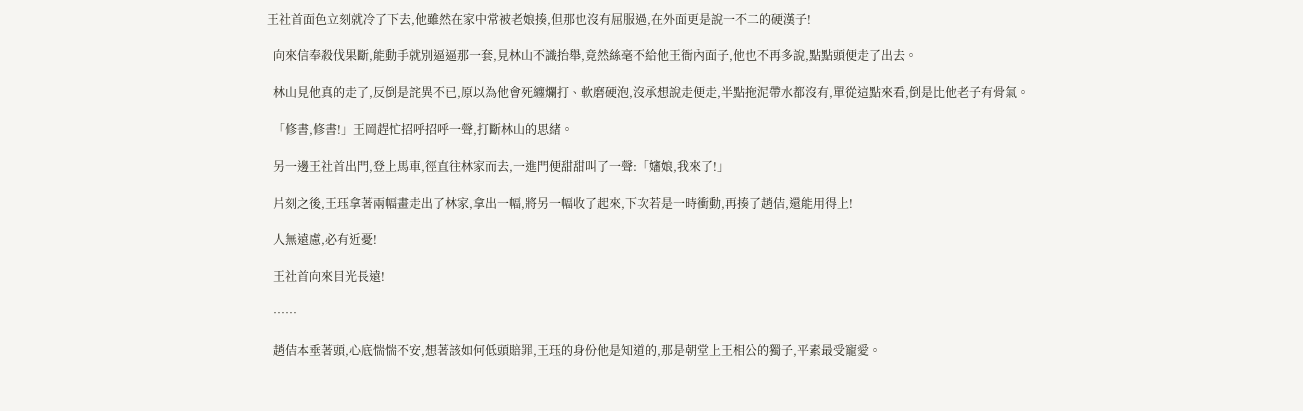王社首面色立刻就冷了下去,他雖然在家中常被老娘揍,但那也沒有屈服過,在外面更是說一不二的硬漢子!

  向來信奉殺伐果斷,能動手就別逼逼那一套,見林山不識抬舉,竟然絲毫不給他王衙內面子,他也不再多說,點點頭便走了出去。

  林山見他真的走了,反倒是詫異不已,原以為他會死纏爛打、軟磨硬泡,沒承想說走便走,半點拖泥帶水都沒有,單從這點來看,倒是比他老子有骨氣。

  「修書,修書!」王岡趕忙招呼招呼一聲,打斷林山的思緒。

  另一邊王社首出門,登上馬車,徑直往林家而去,一進門便甜甜叫了一聲:「嬸娘,我來了!」

  片刻之後,王珏拿著兩幅畫走出了林家,拿出一幅,將另一幅收了起來,下次若是一時衝動,再揍了趙佶,還能用得上!

  人無遠慮,必有近憂!

  王社首向來目光長遠!

  ……

  趙佶本垂著頭,心底惴惴不安,想著該如何低頭賠罪,王珏的身份他是知道的,那是朝堂上王相公的獨子,平素最受寵愛。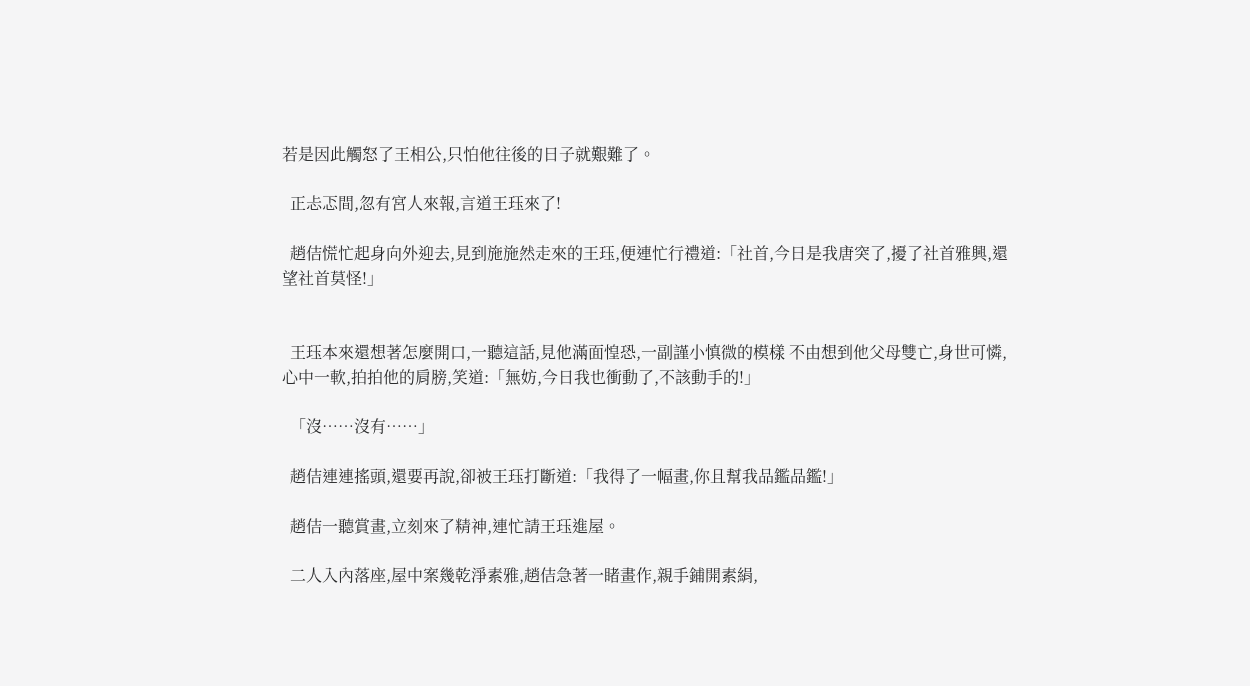若是因此觸怒了王相公,只怕他往後的日子就艱難了。

  正忐忑間,忽有宮人來報,言道王珏來了!

  趙佶慌忙起身向外迎去,見到施施然走來的王珏,便連忙行禮道:「社首,今日是我唐突了,擾了社首雅興,還望社首莫怪!」


  王珏本來還想著怎麼開口,一聽這話,見他滿面惶恐,一副謹小慎微的模樣 不由想到他父母雙亡,身世可憐,心中一軟,拍拍他的肩膀,笑道:「無妨,今日我也衝動了,不該動手的!」

  「沒……沒有……」

  趙佶連連搖頭,還要再說,卻被王珏打斷道:「我得了一幅畫,你且幫我品鑑品鑑!」

  趙佶一聽賞畫,立刻來了精神,連忙請王珏進屋。

  二人入內落座,屋中案幾乾淨素雅,趙佶急著一睹畫作,親手鋪開素絹,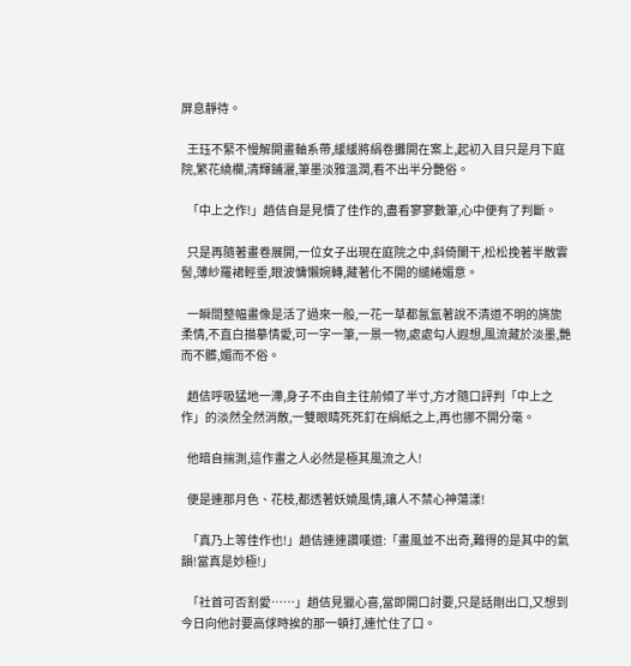屏息靜待。

  王珏不緊不慢解開畫軸系帶,緩緩將絹卷攤開在案上,起初入目只是月下庭院,繁花繞欄,清輝鋪灑,筆墨淡雅溫潤,看不出半分艷俗。

  「中上之作!」趙佶自是見慣了佳作的,盡看寥寥數筆,心中便有了判斷。

  只是再隨著畫卷展開,一位女子出現在庭院之中,斜倚闌干,松松挽著半散雲髻,薄紗羅裙輕垂,眼波慵懶婉轉,藏著化不開的繾綣媚意。

  一瞬間整幅畫像是活了過來一般,一花一草都氤氳著說不清道不明的旖旎柔情,不直白描摹情愛,可一字一筆,一景一物,處處勾人遐想,風流藏於淡墨,艷而不髒,媚而不俗。

  趙佶呼吸猛地一滯,身子不由自主往前傾了半寸,方才隨口評判「中上之作」的淡然全然消散,一雙眼睛死死釘在絹紙之上,再也挪不開分毫。

  他暗自揣測,這作畫之人必然是極其風流之人!

  便是連那月色、花枝,都透著妖嬈風情,讓人不禁心神蕩漾!

  「真乃上等佳作也!」趙佶連連讚嘆道:「畫風並不出奇,難得的是其中的氣韻!當真是妙極!」

  「社首可否割愛……」趙佶見獵心喜,當即開口討要,只是話剛出口,又想到今日向他討要高俅時挨的那一頓打,連忙住了口。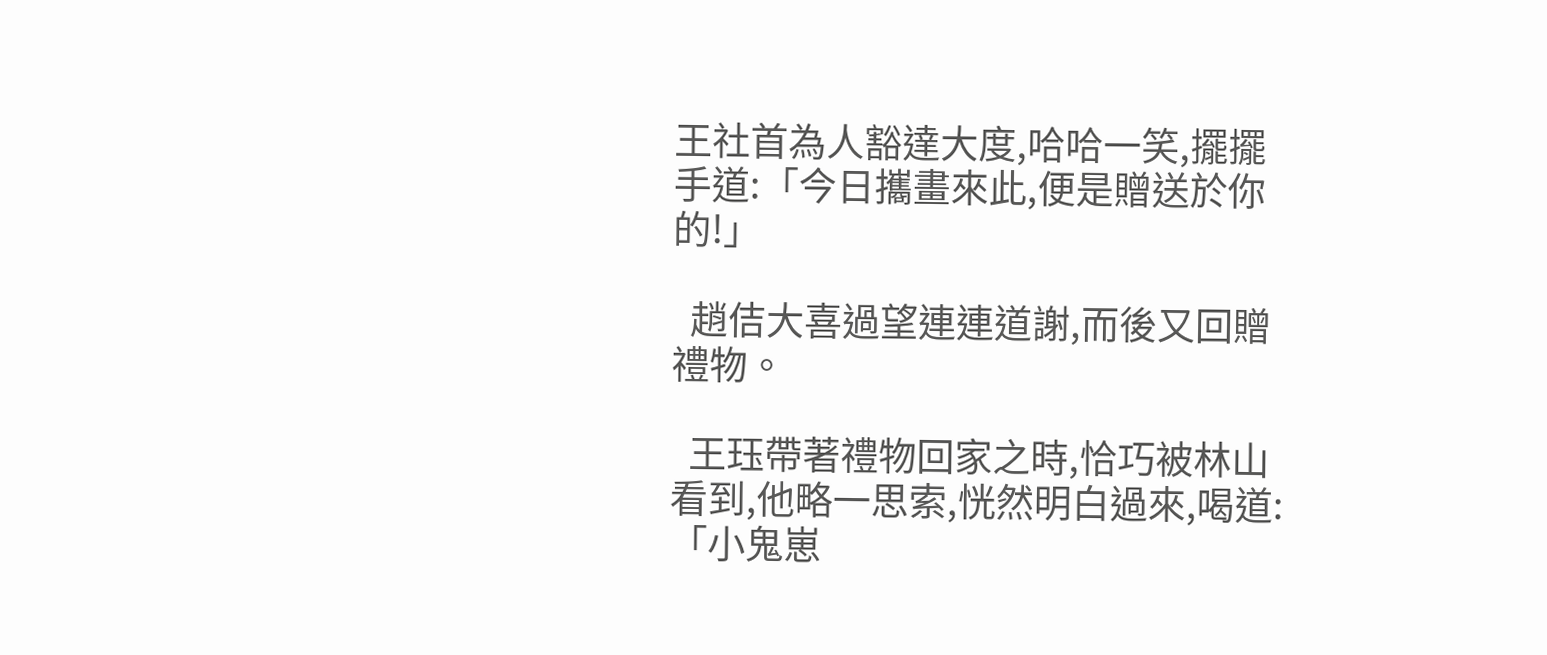王社首為人豁達大度,哈哈一笑,擺擺手道:「今日攜畫來此,便是贈送於你的!」

  趙佶大喜過望連連道謝,而後又回贈禮物。

  王珏帶著禮物回家之時,恰巧被林山看到,他略一思索,恍然明白過來,喝道:「小鬼崽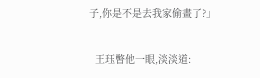子,你是不是去我家偷畫了?」

  王珏瞥他一眼,淡淡道: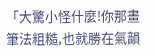「大驚小怪什麼!你那畫筆法粗糙,也就勝在氣韻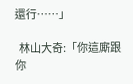還行……」

  林山大奇:「你這廝跟你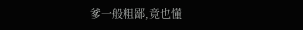爹一般粗鄙,竟也懂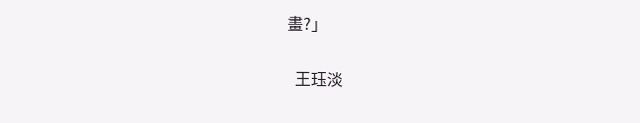畫?」

  王珏淡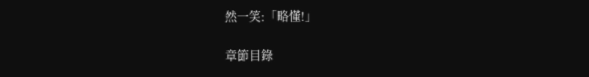然一笑:「略懂!」

章節目錄